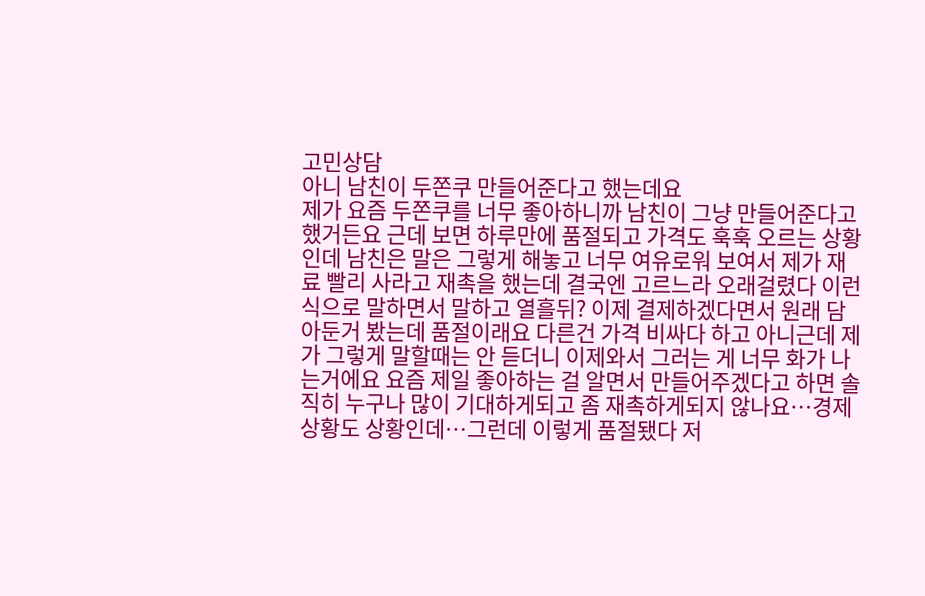고민상담
아니 남친이 두쫀쿠 만들어준다고 했는데요
제가 요즘 두쫀쿠를 너무 좋아하니까 남친이 그냥 만들어준다고 했거든요 근데 보면 하루만에 품절되고 가격도 훅훅 오르는 상황인데 남친은 말은 그렇게 해놓고 너무 여유로워 보여서 제가 재료 빨리 사라고 재촉을 했는데 결국엔 고르느라 오래걸렸다 이런식으로 말하면서 말하고 열흘뒤? 이제 결제하겠다면서 원래 담아둔거 봤는데 품절이래요 다른건 가격 비싸다 하고 아니근데 제가 그렇게 말할때는 안 듣더니 이제와서 그러는 게 너무 화가 나는거에요 요즘 제일 좋아하는 걸 알면서 만들어주겠다고 하면 솔직히 누구나 많이 기대하게되고 좀 재촉하게되지 않나요…경제상황도 상황인데…그런데 이렇게 품절됐다 저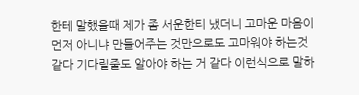한테 말했을때 제가 좀 서운한티 냈더니 고마운 마음이 먼저 아니냐 만들어주는 것만으로도 고마워야 하는것 같다 기다릴줄도 알아야 하는 거 같다 이런식으로 말하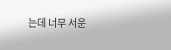는데 너무 서운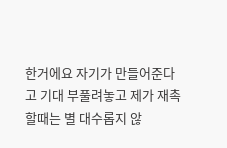한거에요 자기가 만들어준다고 기대 부풀려놓고 제가 재촉할때는 별 대수롭지 않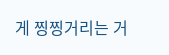게 찡찡거리는 거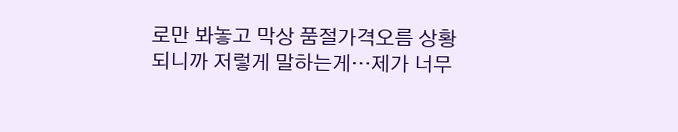로만 봐놓고 막상 품절가격오름 상황되니까 저렇게 말하는게…제가 너무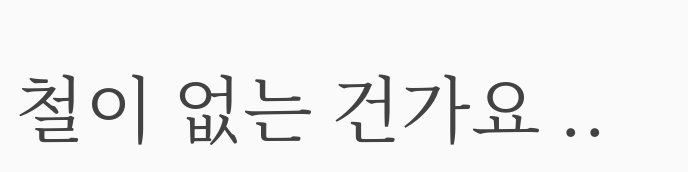철이 없는 건가요 ..